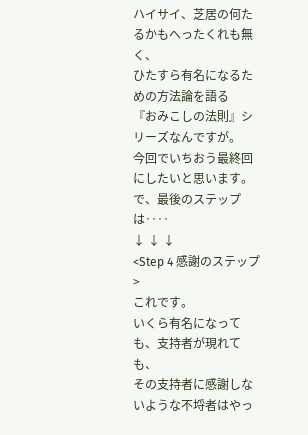ハイサイ、芝居の何たるかもへったくれも無く、
ひたすら有名になるための方法論を語る
『おみこしの法則』シリーズなんですが。
今回でいちおう最終回にしたいと思います。
で、最後のステップは‥‥
↓ ↓ ↓
<Step 4 感謝のステップ>
これです。
いくら有名になっても、支持者が現れても、
その支持者に感謝しないような不埒者はやっ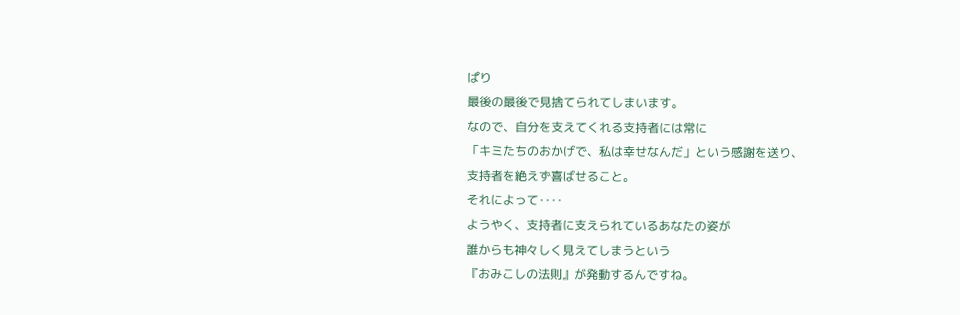ぱり
最後の最後で見捨てられてしまいます。
なので、自分を支えてくれる支持者には常に
「キミたちのおかげで、私は幸せなんだ」という感謝を送り、
支持者を絶えず喜ばせること。
それによって‥‥
ようやく、支持者に支えられているあなたの姿が
誰からも神々しく見えてしまうという
『おみこしの法則』が発動するんですね。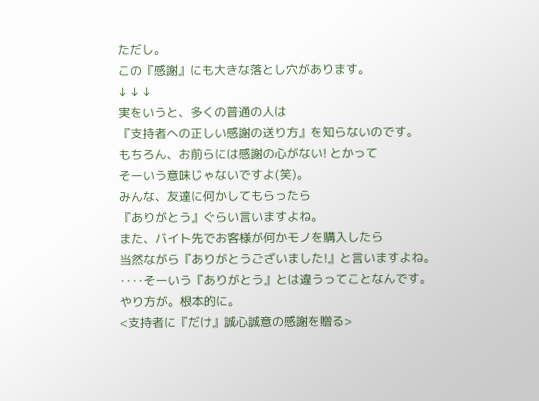ただし。
この『感謝』にも大きな落とし穴があります。
↓ ↓ ↓
実をいうと、多くの普通の人は
『支持者への正しい感謝の送り方』を知らないのです。
もちろん、お前らには感謝の心がない! とかって
そーいう意味じゃないですよ(笑)。
みんな、友達に何かしてもらったら
『ありがとう』ぐらい言いますよね。
また、バイト先でお客様が何かモノを購入したら
当然ながら『ありがとうございました!』と言いますよね。
‥‥そーいう『ありがとう』とは違うってことなんです。
やり方が。根本的に。
<支持者に『だけ』誠心誠意の感謝を贈る>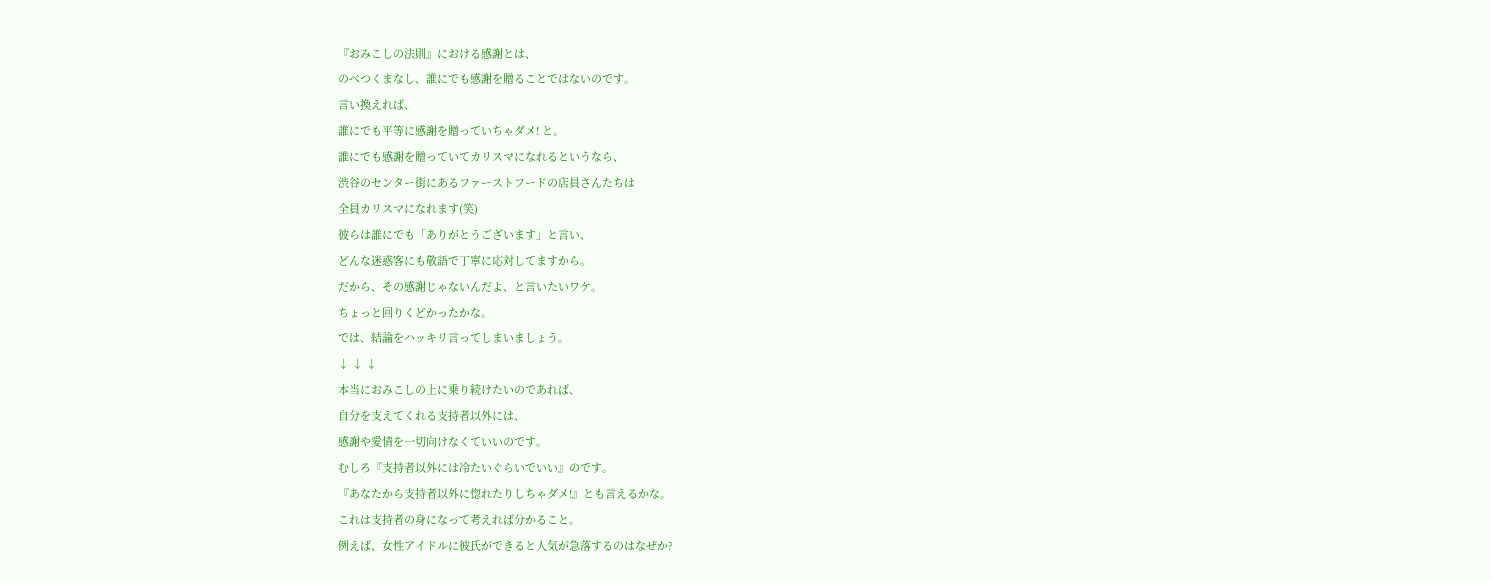『おみこしの法則』における感謝とは、
のべつくまなし、誰にでも感謝を贈ることではないのです。
言い換えれば、
誰にでも平等に感謝を贈っていちゃダメ! と。
誰にでも感謝を贈っていてカリスマになれるというなら、
渋谷のセンター街にあるファーストフードの店員さんたちは
全員カリスマになれます(笑)
彼らは誰にでも「ありがとうございます」と言い、
どんな迷惑客にも敬語で丁寧に応対してますから。
だから、その感謝じゃないんだよ、と言いたいワケ。
ちょっと回りくどかったかな。
では、結論をハッキリ言ってしまいましょう。
↓ ↓ ↓
本当におみこしの上に乗り続けたいのであれば、
自分を支えてくれる支持者以外には、
感謝や愛情を一切向けなくていいのです。
むしろ『支持者以外には冷たいぐらいでいい』のです。
『あなたから支持者以外に惚れたりしちゃダメ!』とも言えるかな。
これは支持者の身になって考えれば分かること。
例えば、女性アイドルに彼氏ができると人気が急落するのはなぜか?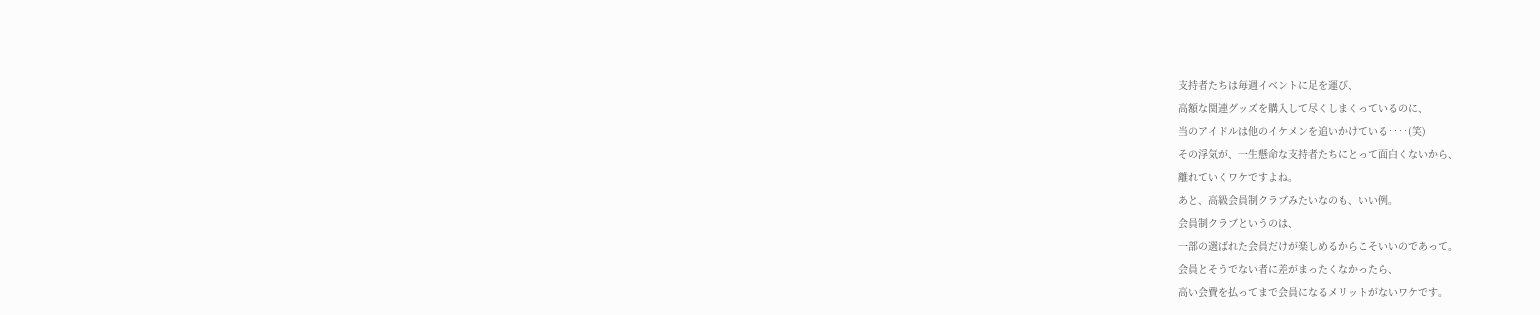支持者たちは毎週イベントに足を運び、
高額な関連グッズを購入して尽くしまくっているのに、
当のアイドルは他のイケメンを追いかけている‥‥(笑)
その浮気が、一生懸命な支持者たちにとって面白くないから、
離れていくワケですよね。
あと、高級会員制クラブみたいなのも、いい例。
会員制クラブというのは、
一部の選ばれた会員だけが楽しめるからこそいいのであって。
会員とそうでない者に差がまったくなかったら、
高い会費を払ってまで会員になるメリットがないワケです。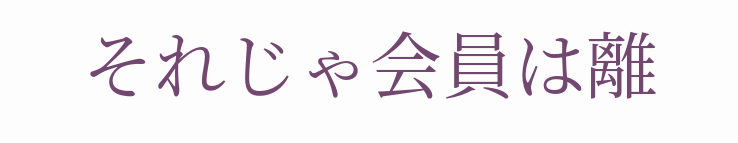それじゃ会員は離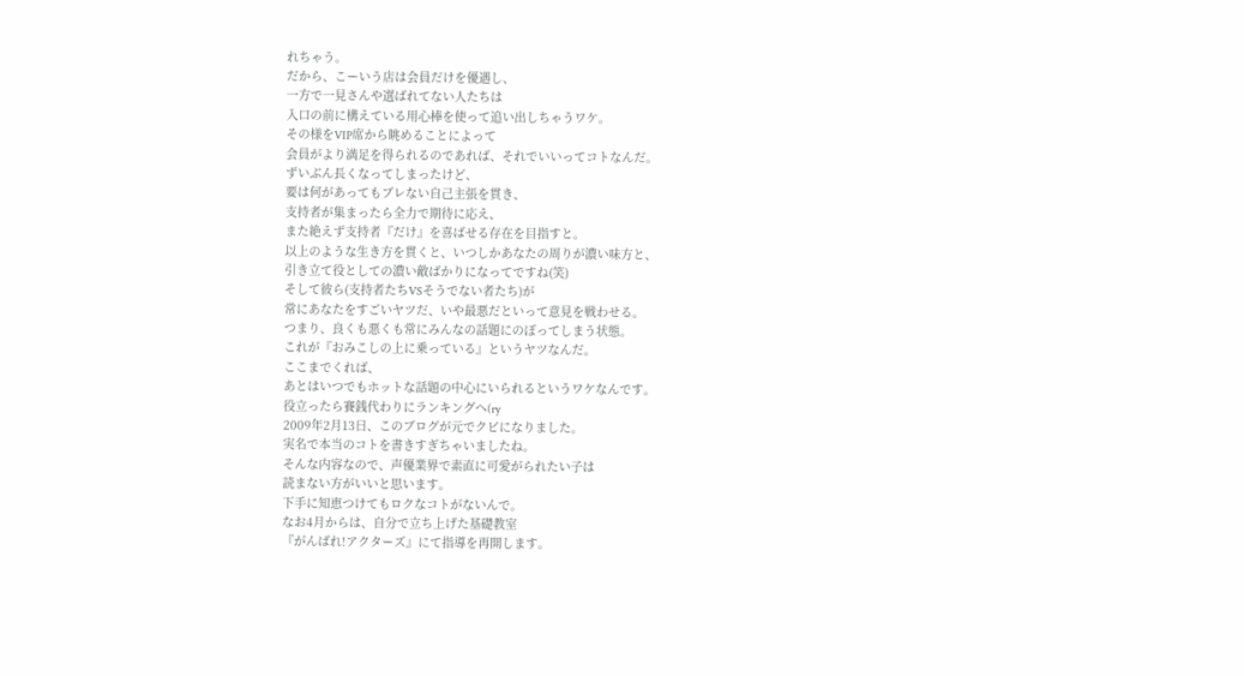れちゃう。
だから、こーいう店は会員だけを優遇し、
一方で一見さんや選ばれてない人たちは
入口の前に構えている用心棒を使って追い出しちゃうワケ。
その様をVIP席から眺めることによって
会員がより満足を得られるのであれば、それでいいってコトなんだ。
ずいぶん長くなってしまったけど、
要は何があってもブレない自己主張を貫き、
支持者が集まったら全力で期待に応え、
また絶えず支持者『だけ』を喜ばせる存在を目指すと。
以上のような生き方を貫くと、いつしかあなたの周りが濃い味方と、
引き立て役としての濃い敵ばかりになってですね(笑)
そして彼ら(支持者たちVSそうでない者たち)が
常にあなたをすごいヤツだ、いや最悪だといって意見を戦わせる。
つまり、良くも悪くも常にみんなの話題にのぼってしまう状態。
これが『おみこしの上に乗っている』というヤツなんだ。
ここまでくれば、
あとはいつでもホットな話題の中心にいられるというワケなんです。
役立ったら賽銭代わりにランキングへ(ry
2009年2月13日、このブログが元でクビになりました。
実名で本当のコトを書きすぎちゃいましたね。
そんな内容なので、声優業界で素直に可愛がられたい子は
読まない方がいいと思います。
下手に知恵つけてもロクなコトがないんで。
なお4月からは、自分で立ち上げた基礎教室
『がんばれ!アクターズ』にて指導を再開します。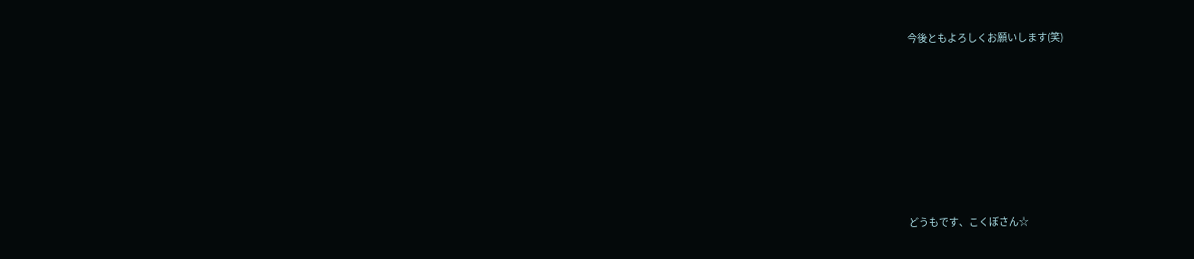今後ともよろしくお願いします(笑)







どうもです、こくぼさん☆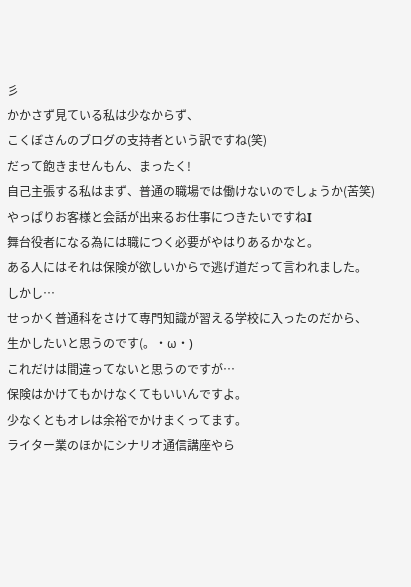彡
かかさず見ている私は少なからず、
こくぼさんのブログの支持者という訳ですね(笑)
だって飽きませんもん、まったく!
自己主張する私はまず、普通の職場では働けないのでしょうか(苦笑)
やっぱりお客様と会話が出来るお仕事につきたいですねI
舞台役者になる為には職につく必要がやはりあるかなと。
ある人にはそれは保険が欲しいからで逃げ道だって言われました。
しかし…
せっかく普通科をさけて専門知識が習える学校に入ったのだから、
生かしたいと思うのです(。・ω・)
これだけは間違ってないと思うのですが…
保険はかけてもかけなくてもいいんですよ。
少なくともオレは余裕でかけまくってます。
ライター業のほかにシナリオ通信講座やら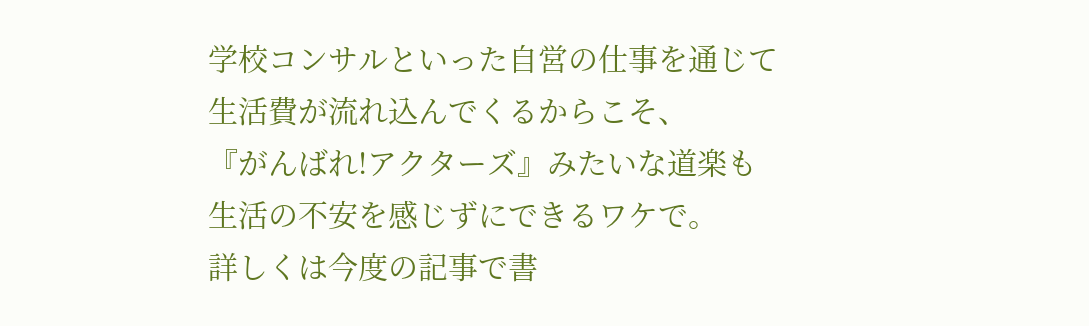学校コンサルといった自営の仕事を通じて
生活費が流れ込んでくるからこそ、
『がんばれ!アクターズ』みたいな道楽も
生活の不安を感じずにできるワケで。
詳しくは今度の記事で書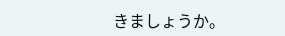きましょうか。